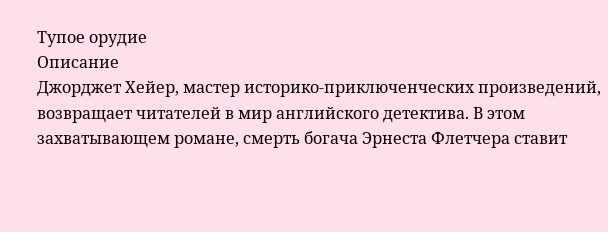Тупое орудие
Описание
Джорджет Хейер, мастер историко-приключенческих произведений, возвращает читателей в мир английского детектива. В этом захватывающем романе, смерть богача Эрнеста Флетчера ставит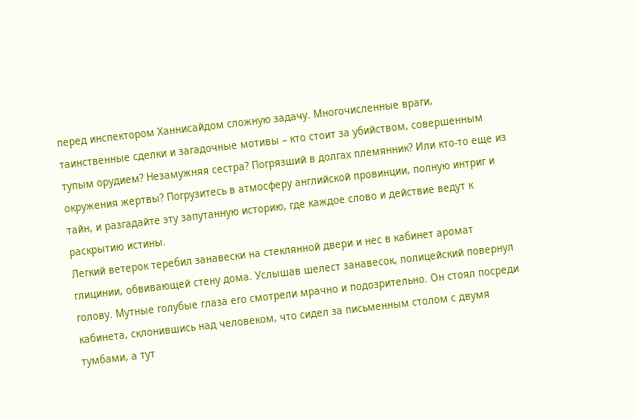перед инспектором Ханнисайдом сложную задачу. Многочисленные враги, таинственные сделки и загадочные мотивы – кто стоит за убийством, совершенным тупым орудием? Незамужняя сестра? Погрязший в долгах племянник? Или кто-то еще из окружения жертвы? Погрузитесь в атмосферу английской провинции, полную интриг и тайн, и разгадайте эту запутанную историю, где каждое слово и действие ведут к раскрытию истины.
Легкий ветерок теребил занавески на стеклянной двери и нес в кабинет аромат глицинии, обвивающей стену дома. Услышав шелест занавесок, полицейский повернул голову. Мутные голубые глаза его смотрели мрачно и подозрительно. Он стоял посреди кабинета, склонившись над человеком, что сидел за письменным столом с двумя тумбами, а тут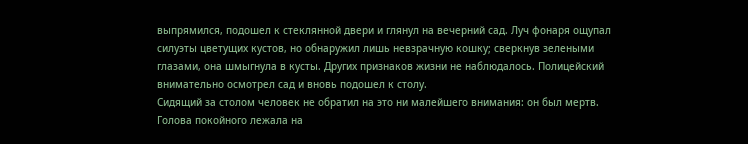выпрямился, подошел к стеклянной двери и глянул на вечерний сад. Луч фонаря ощупал силуэты цветущих кустов, но обнаружил лишь невзрачную кошку; сверкнув зелеными глазами, она шмыгнула в кусты. Других признаков жизни не наблюдалось. Полицейский внимательно осмотрел сад и вновь подошел к столу.
Сидящий за столом человек не обратил на это ни малейшего внимания: он был мертв. Голова покойного лежала на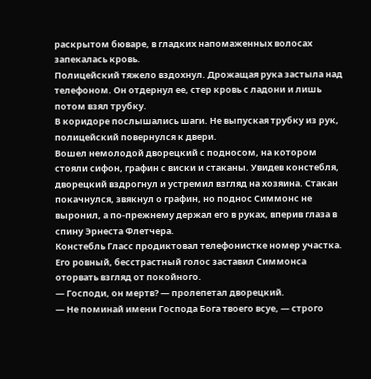раскрытом бюваре, в гладких напомаженных волосах запекалась кровь.
Полицейский тяжело вздохнул. Дрожащая рука застыла над телефоном. Он отдернул ее, стер кровь с ладони и лишь потом взял трубку.
В коридоре послышались шаги. Не выпуская трубку из рук, полицейский повернулся к двери.
Вошел немолодой дворецкий с подносом, на котором стояли сифон, графин с виски и стаканы. Увидев констебля, дворецкий вздрогнул и устремил взгляд на хозяина. Стакан покачнулся, звякнул о графин, но поднос Симмонс не выронил, а по-прежнему держал его в руках, вперив глаза в спину Эрнеста Флетчера.
Констебль Гласс продиктовал телефонистке номер участка. Его ровный, бесстрастный голос заставил Симмонса оторвать взгляд от покойного.
— Господи, он мертв? — пролепетал дворецкий.
— Не поминай имени Господа Бога твоего всуе, — строго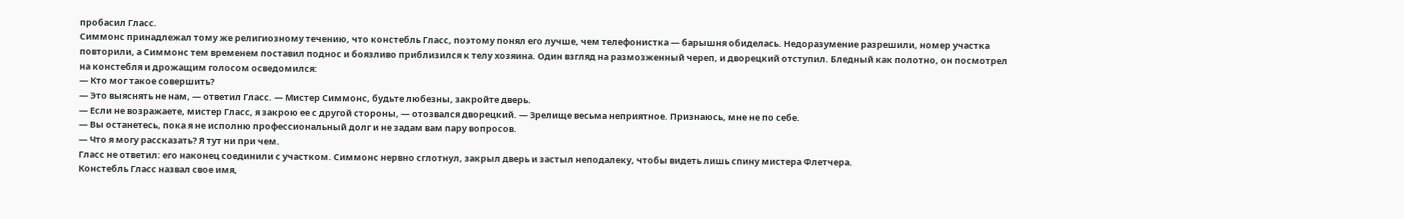пробасил Гласс.
Симмонс принадлежал тому же религиозному течению, что констебль Гласс, поэтому понял его лучше, чем телефонистка — барышня обиделась. Недоразумение разрешили, номер участка повторили, а Симмонс тем временем поставил поднос и боязливо приблизился к телу хозяина. Один взгляд на размозженный череп, и дворецкий отступил. Бледный как полотно, он посмотрел на констебля и дрожащим голосом осведомился:
— Кто мог такое совершить?
— Это выяснять не нам, — ответил Гласс. — Мистер Симмонс, будьте любезны, закройте дверь.
— Если не возражаете, мистер Гласс, я закрою ее с другой стороны, — отозвался дворецкий. — Зрелище весьма неприятное. Признаюсь, мне не по себе.
— Вы останетесь, пока я не исполню профессиональный долг и не задам вам пару вопросов.
— Что я могу рассказать? Я тут ни при чем.
Гласс не ответил: его наконец соединили с участком. Симмонс нервно сглотнул, закрыл дверь и застыл неподалеку, чтобы видеть лишь спину мистера Флетчера.
Констебль Гласс назвал свое имя,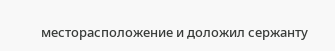месторасположение и доложил сержанту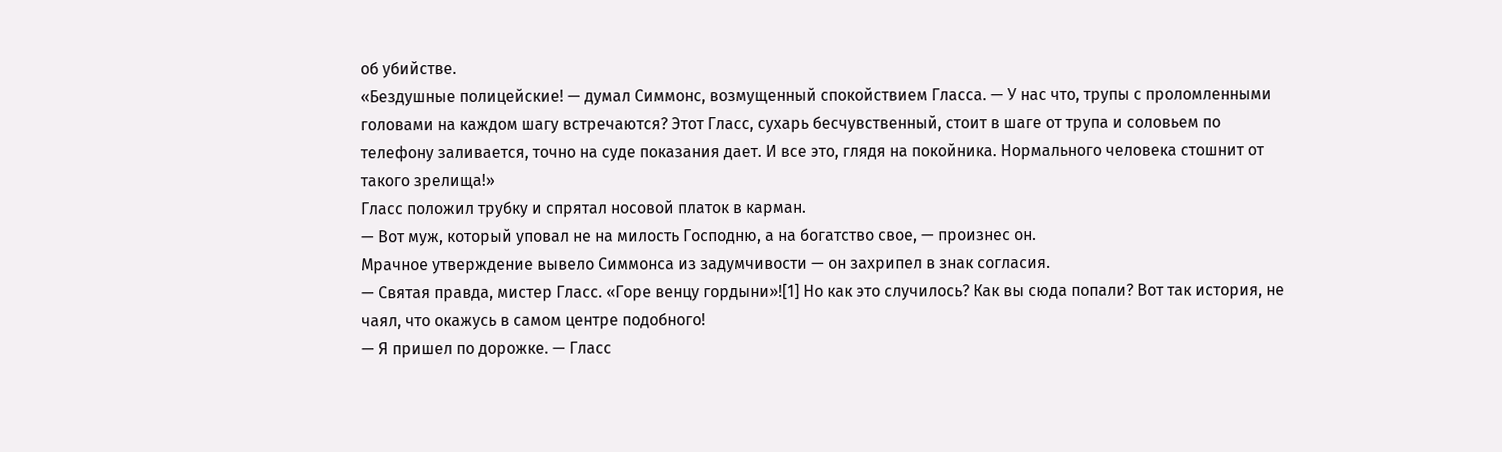об убийстве.
«Бездушные полицейские! — думал Симмонс, возмущенный спокойствием Гласса. — У нас что, трупы с проломленными головами на каждом шагу встречаются? Этот Гласс, сухарь бесчувственный, стоит в шаге от трупа и соловьем по телефону заливается, точно на суде показания дает. И все это, глядя на покойника. Нормального человека стошнит от такого зрелища!»
Гласс положил трубку и спрятал носовой платок в карман.
— Вот муж, который уповал не на милость Господню, а на богатство свое, — произнес он.
Мрачное утверждение вывело Симмонса из задумчивости — он захрипел в знак согласия.
— Святая правда, мистер Гласс. «Горе венцу гордыни»![1] Но как это случилось? Как вы сюда попали? Вот так история, не чаял, что окажусь в самом центре подобного!
— Я пришел по дорожке. — Гласс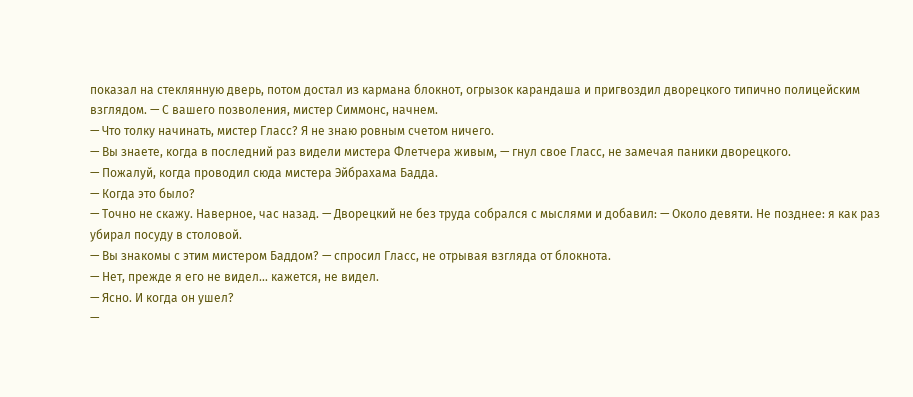показал на стеклянную дверь, потом достал из кармана блокнот, огрызок карандаша и пригвоздил дворецкого типично полицейским взглядом. — С вашего позволения, мистер Симмонс, начнем.
— Что толку начинать, мистер Гласс? Я не знаю ровным счетом ничего.
— Вы знаете, когда в последний раз видели мистера Флетчера живым, — гнул свое Гласс, не замечая паники дворецкого.
— Пожалуй, когда проводил сюда мистера Эйбрахама Бадда.
— Когда это было?
— Точно не скажу. Наверное, час назад. — Дворецкий не без труда собрался с мыслями и добавил: — Около девяти. Не позднее: я как раз убирал посуду в столовой.
— Вы знакомы с этим мистером Баддом? — спросил Гласс, не отрывая взгляда от блокнота.
— Нет, прежде я его не видел… кажется, не видел.
— Ясно. И когда он ушел?
—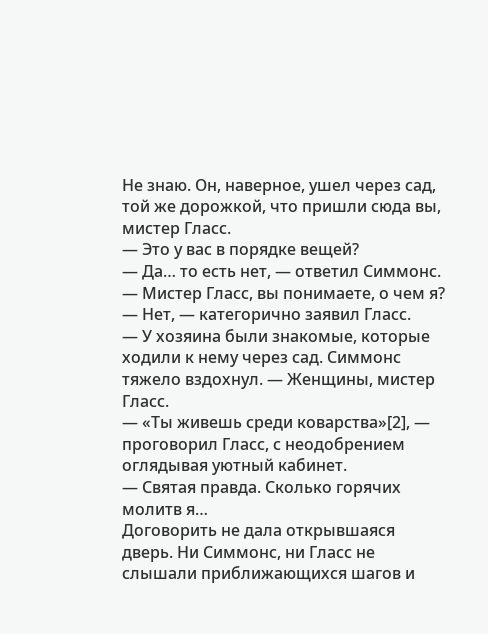Не знаю. Он, наверное, ушел через сад, той же дорожкой, что пришли сюда вы, мистер Гласс.
— Это у вас в порядке вещей?
— Да… то есть нет, — ответил Симмонс. — Мистер Гласс, вы понимаете, о чем я?
— Нет, — категорично заявил Гласс.
— У хозяина были знакомые, которые ходили к нему через сад. Симмонс тяжело вздохнул. — Женщины, мистер Гласс.
— «Ты живешь среди коварства»[2], — проговорил Гласс, с неодобрением оглядывая уютный кабинет.
— Святая правда. Сколько горячих молитв я…
Договорить не дала открывшаяся дверь. Ни Симмонс, ни Гласс не слышали приближающихся шагов и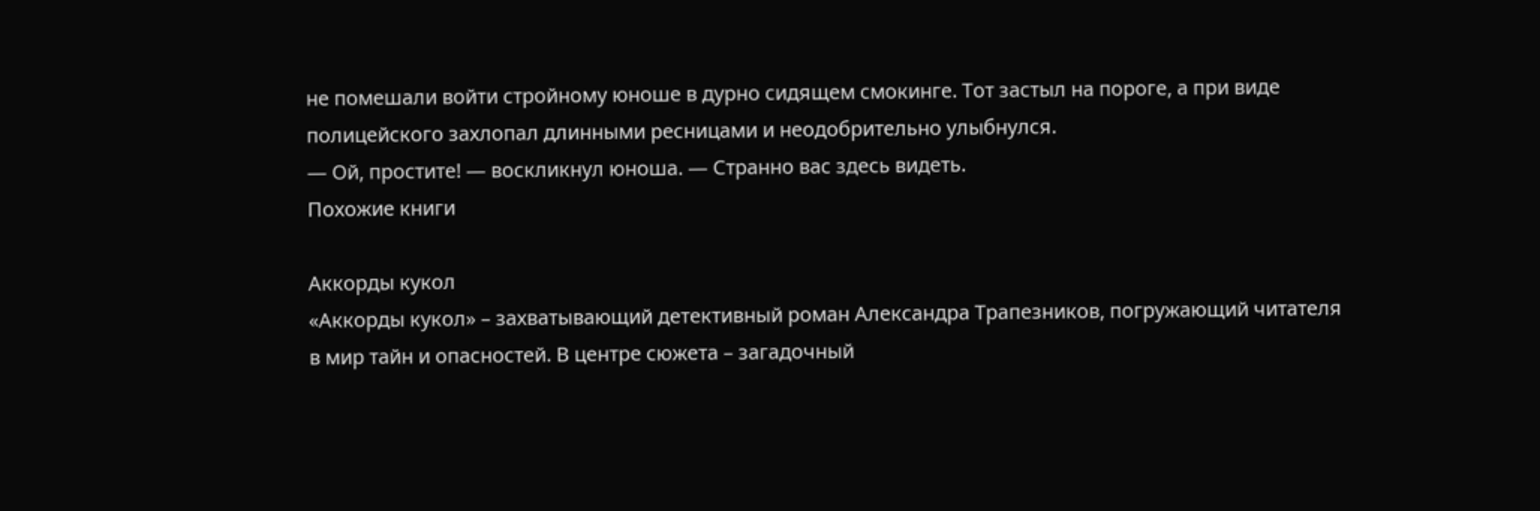не помешали войти стройному юноше в дурно сидящем смокинге. Тот застыл на пороге, а при виде полицейского захлопал длинными ресницами и неодобрительно улыбнулся.
— Ой, простите! — воскликнул юноша. — Странно вас здесь видеть.
Похожие книги

Аккорды кукол
«Аккорды кукол» – захватывающий детективный роман Александра Трапезников, погружающий читателя в мир тайн и опасностей. В центре сюжета – загадочный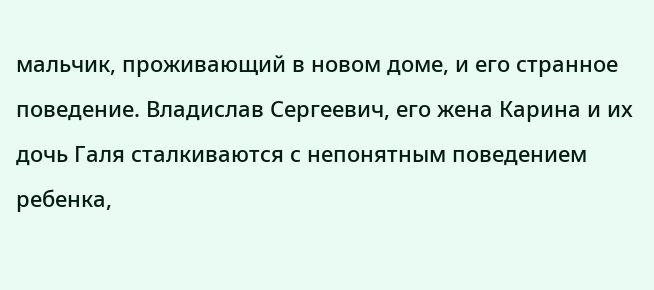мальчик, проживающий в новом доме, и его странное поведение. Владислав Сергеевич, его жена Карина и их дочь Галя сталкиваются с непонятным поведением ребенка,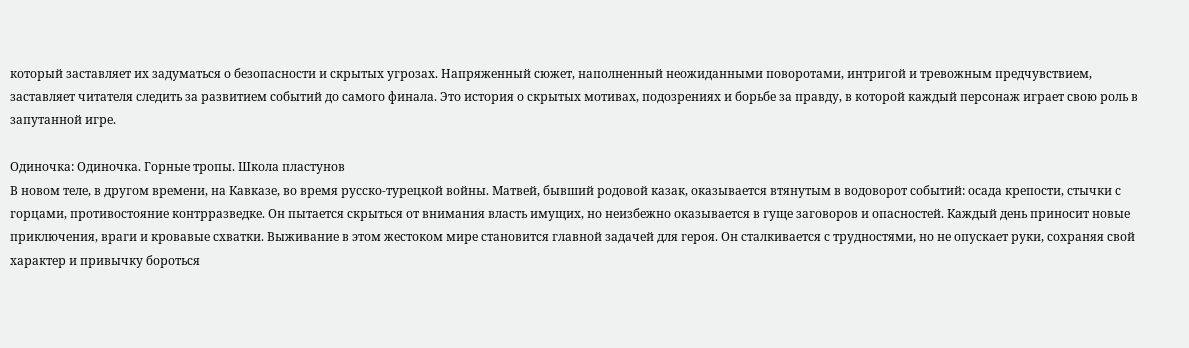который заставляет их задуматься о безопасности и скрытых угрозах. Напряженный сюжет, наполненный неожиданными поворотами, интригой и тревожным предчувствием, заставляет читателя следить за развитием событий до самого финала. Это история о скрытых мотивах, подозрениях и борьбе за правду, в которой каждый персонаж играет свою роль в запутанной игре.

Одиночка: Одиночка. Горные тропы. Школа пластунов
В новом теле, в другом времени, на Кавказе, во время русско-турецкой войны. Матвей, бывший родовой казак, оказывается втянутым в водоворот событий: осада крепости, стычки с горцами, противостояние контрразведке. Он пытается скрыться от внимания власть имущих, но неизбежно оказывается в гуще заговоров и опасностей. Каждый день приносит новые приключения, враги и кровавые схватки. Выживание в этом жестоком мире становится главной задачей для героя. Он сталкивается с трудностями, но не опускает руки, сохраняя свой характер и привычку бороться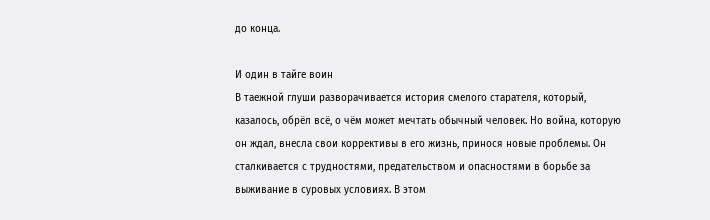до конца.

И один в тайге воин
В таежной глуши разворачивается история смелого старателя, который, казалось, обрёл всё, о чём может мечтать обычный человек. Но война, которую он ждал, внесла свои коррективы в его жизнь, принося новые проблемы. Он сталкивается с трудностями, предательством и опасностями в борьбе за выживание в суровых условиях. В этом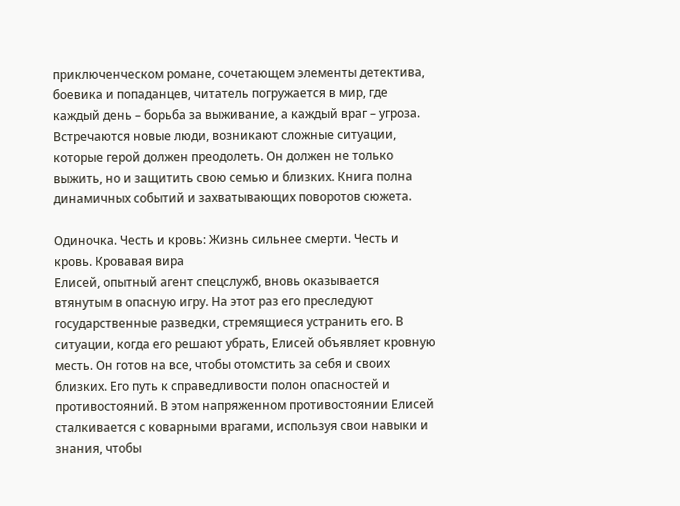приключенческом романе, сочетающем элементы детектива, боевика и попаданцев, читатель погружается в мир, где каждый день – борьба за выживание, а каждый враг – угроза. Встречаются новые люди, возникают сложные ситуации, которые герой должен преодолеть. Он должен не только выжить, но и защитить свою семью и близких. Книга полна динамичных событий и захватывающих поворотов сюжета.

Одиночка. Честь и кровь: Жизнь сильнее смерти. Честь и кровь. Кровавая вира
Елисей, опытный агент спецслужб, вновь оказывается втянутым в опасную игру. На этот раз его преследуют государственные разведки, стремящиеся устранить его. В ситуации, когда его решают убрать, Елисей объявляет кровную месть. Он готов на все, чтобы отомстить за себя и своих близких. Его путь к справедливости полон опасностей и противостояний. В этом напряженном противостоянии Елисей сталкивается с коварными врагами, используя свои навыки и знания, чтобы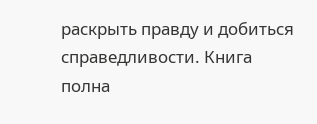раскрыть правду и добиться справедливости. Книга полна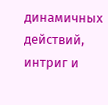динамичных действий, интриг и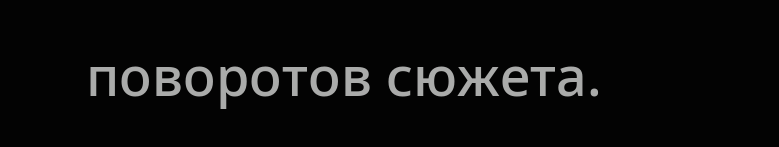поворотов сюжета.